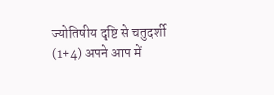ज्योतिषीय दृष्टि से चतुदर्शी (1+4) अपने आप में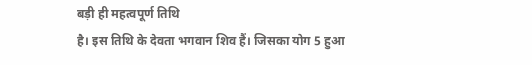बड़ी ही महत्वपूर्ण तिथि
है। इस तिथि के देवता भगवान शिव हैं। जिसका योग 5 हुआ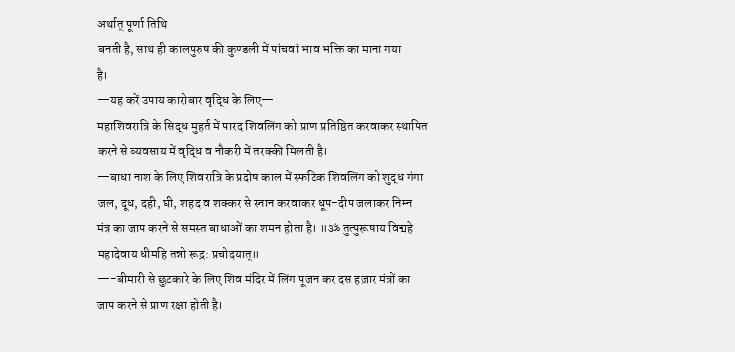अर्थात् पूर्णा तिथि
बनती है, साथ ही कालपुरुष की कुण्डली में पांचवां भाव भक्ति का माना गया
है।
—यह करें उपाय कारोबार वृद्धि के लिए—
महाशिवरात्रि के सिद्ध मुहर्त में पारद शिवलिंग को प्राण प्रतिष्ठित करवाकर स्थापित करने से व्यवसाय में वृद्धि व नौकरी में तरक्की मिलती है।
—बाधा नाश के लिए शिवरात्रि के प्रदोष काल में स्फटिक शिवलिंग को शुद्ध गंगा जल, दूध, दही, घी, शहद व शक्कर से स्नान करवाकर धूप-दीप जलाकर निम्न मंत्र का जाप करने से समस्त बाधाओं का शमन होता है। ॥ॐ तुत्पुरूषाय विद्महे महादेवाय धीमहि तन्नो रूद्र: प्रचोदयात्॥
—-बीमारी से छुटकारे के लिए शिव मंदिर में लिंग पूजन कर दस हज़ार मंत्रों का जाप करने से प्राण रक्षा होती है।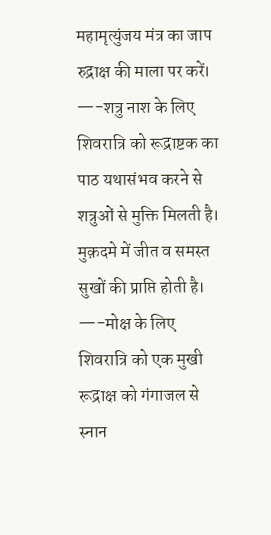महामृत्युंजय मंत्र का जाप रुद्राक्ष की माला पर करें।
—-शत्रु नाश के लिए शिवरात्रि को रूद्राष्टक का पाठ यथासंभव करने से शत्रुओं से मुक्ति मिलती है। मुक़दमे में जीत व समस्त सुखों की प्राप्ति होती है।
—-मोक्ष के लिए शिवरात्रि को एक मुखी रूद्राक्ष को गंगाजल से स्नान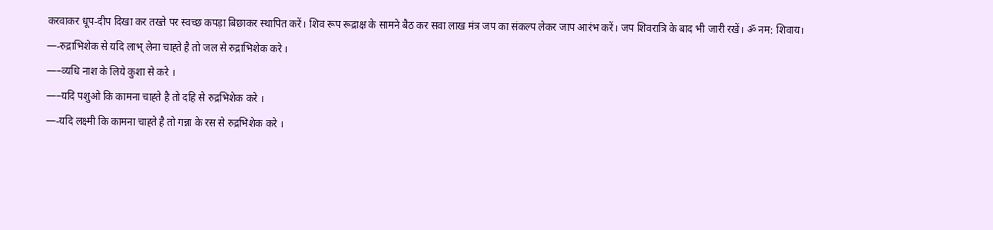करवाकर धूप-दीप दिखा कर तख्ते पर स्वच्छ कपड़ा बिछाकर स्थापित करें। शिव रूप रूद्राक्ष के सामने बैठ कर सवा लाख मंत्र जप का संकल्प लेकर जाप आरंभ करें। जप शिवरात्रि के बाद भी जारी रखें। ॐ नम: शिवाय।
—-रुद्राभिशेक से यदि लाभ् लेना चाह्ते है तो जल से रुद्राभिशेक करे ।
—–व्यधि नाश के लिये कुशा से करे ।
—–यदि पशुओ कि कामना चाह्ते है तो दहि से रुद्रभिशेक करे ।
—-यदि लक्ष्मी कि कामना चाह्ते है तो गन्ना के रस से रुद्रभिशेक करे ।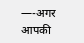—-अगर आपकी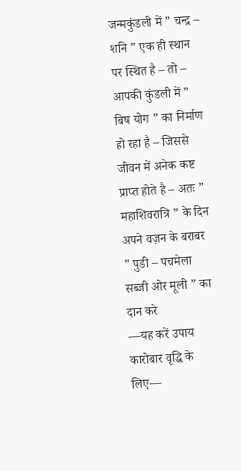जन्मकुंडली में ” चन्द्र – शनि ” एक ही स्थान पर स्थित है – तो – आपकी कुंडली में ” बिष योग ” का निर्माण हो रहा है – जिससे जीवन में अनेक कष्ट प्राप्त होते है – अतः ” महाशिवरात्रि ” के दिन अपने वज़न के बराबर ” पुडी – पचमेला सब्जी ओर मूली ” का दान करे
—यह करें उपाय कारोबार वृद्धि के लिए—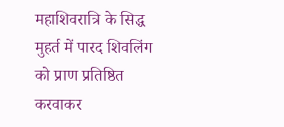महाशिवरात्रि के सिद्ध मुहर्त में पारद शिवलिंग को प्राण प्रतिष्ठित करवाकर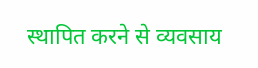स्थापित करने से व्यवसाय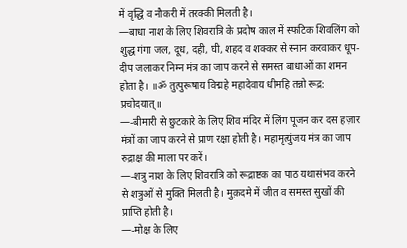में वृद्धि व नौकरी में तरक्की मिलती है।
—बाधा नाश के लिए शिवरात्रि के प्रदोष काल में स्फटिक शिवलिंग को शुद्ध गंगा जल, दूध, दही, घी, शहद व शक्कर से स्नान करवाकर धूप-दीप जलाकर निम्न मंत्र का जाप करने से समस्त बाधाओं का शमन होता है। ॥ॐ तुत्पुरूषाय विद्महे महादेवाय धीमहि तन्नो रूद्र: प्रचोदयात्॥
—-बीमारी से छुटकारे के लिए शिव मंदिर में लिंग पूजन कर दस हज़ार मंत्रों का जाप करने से प्राण रक्षा होती है। महामृत्युंजय मंत्र का जाप रुद्राक्ष की माला पर करें।
—-शत्रु नाश के लिए शिवरात्रि को रूद्राष्टक का पाठ यथासंभव करने से शत्रुओं से मुक्ति मिलती है। मुक़दमे में जीत व समस्त सुखों की प्राप्ति होती है।
—-मोक्ष के लिए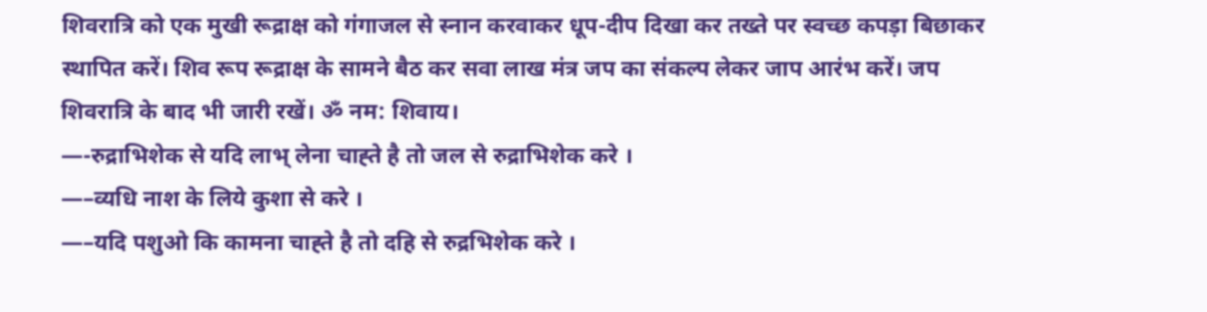शिवरात्रि को एक मुखी रूद्राक्ष को गंगाजल से स्नान करवाकर धूप-दीप दिखा कर तख्ते पर स्वच्छ कपड़ा बिछाकर स्थापित करें। शिव रूप रूद्राक्ष के सामने बैठ कर सवा लाख मंत्र जप का संकल्प लेकर जाप आरंभ करें। जप शिवरात्रि के बाद भी जारी रखें। ॐ नम: शिवाय।
—-रुद्राभिशेक से यदि लाभ् लेना चाह्ते है तो जल से रुद्राभिशेक करे ।
—–व्यधि नाश के लिये कुशा से करे ।
—–यदि पशुओ कि कामना चाह्ते है तो दहि से रुद्रभिशेक करे ।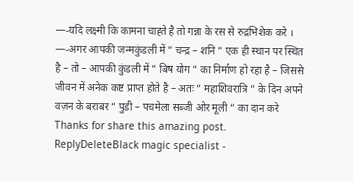—-यदि लक्ष्मी कि कामना चाह्ते है तो गन्ना के रस से रुद्रभिशेक करे ।
—-अगर आपकी जन्मकुंडली में ” चन्द्र – शनि ” एक ही स्थान पर स्थित है – तो – आपकी कुंडली में ” बिष योग ” का निर्माण हो रहा है – जिससे जीवन में अनेक कष्ट प्राप्त होते है – अतः ” महाशिवरात्रि ” के दिन अपने वज़न के बराबर ” पुडी – पचमेला सब्जी ओर मूली ” का दान करे
Thanks for share this amazing post.
ReplyDeleteBlack magic specialist -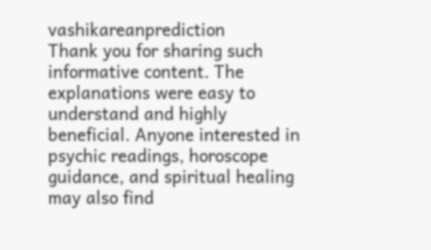vashikareanprediction
Thank you for sharing such informative content. The explanations were easy to understand and highly beneficial. Anyone interested in psychic readings, horoscope guidance, and spiritual healing may also find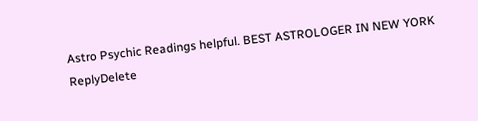Astro Psychic Readings helpful. BEST ASTROLOGER IN NEW YORK
ReplyDelete